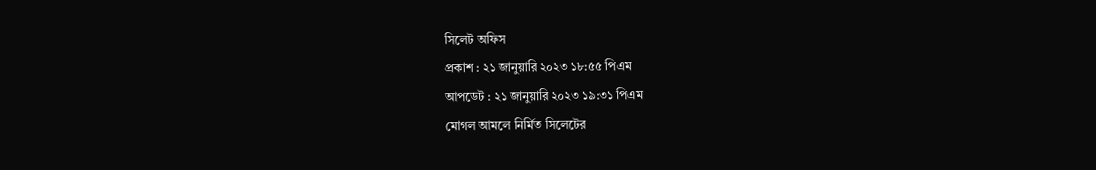সিলেট অফিস
প্রকাশ : ২১ জানুয়ারি ২০২৩ ১৮:৫৫ পিএম
আপডেট : ২১ জানুয়ারি ২০২৩ ১৯:৩১ পিএম
মোগল আমলে নির্মিত সিলেটের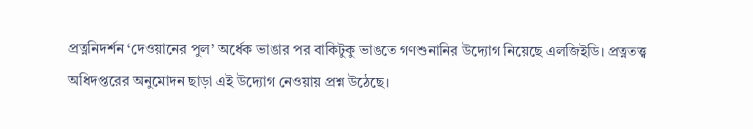প্রত্ননিদর্শন ‘দেওয়ানের পুল’ অর্ধেক ভাঙার পর বাকিটুকু ভাঙতে গণশুনানির উদ্যোগ নিয়েছে এলজিইডি। প্রত্নতত্ত্ব অধিদপ্তরের অনুমোদন ছাড়া এই উদ্যোগ নেওয়ায় প্রশ্ন উঠেছে।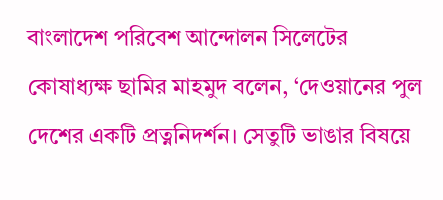বাংলাদেশ পরিবেশ আন্দোলন সিলেটের কোষাধ্যক্ষ ছামির মাহমুদ বলেন, ‘দেওয়ানের পুল দেশের একটি প্রত্ননিদর্শন। সেতুটি ভাঙার বিষয়ে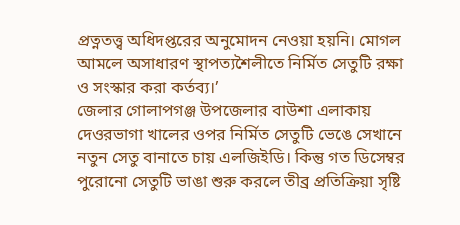প্রত্নতত্ত্ব অধিদপ্তরের অনুমোদন নেওয়া হয়নি। মোগল আমলে অসাধারণ স্থাপত্যশৈলীতে নির্মিত সেতুটি রক্ষা ও সংস্কার করা কর্তব্য।’
জেলার গোলাপগঞ্জ উপজেলার বাউশা এলাকায় দেওরভাগা খালের ওপর নির্মিত সেতুটি ভেঙে সেখানে নতুন সেতু বানাতে চায় এলজিইডি। কিন্তু গত ডিসেম্বর পুরোনো সেতুটি ভাঙা শুরু করলে তীব্র প্রতিক্রিয়া সৃষ্টি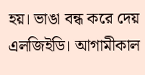হয়। ভাঙা বন্ধ করে দেয় এলজিইডি। আগামীকাল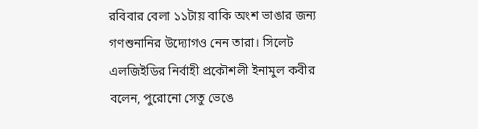রবিবার বেলা ১১টায় বাকি অংশ ভাঙার জন্য গণশুনানির উদ্যোগও নেন তারা। সিলেট এলজিইডির নির্বাহী প্রকৌশলী ইনামুল কবীর বলেন, পুরোনো সেতু ভেঙে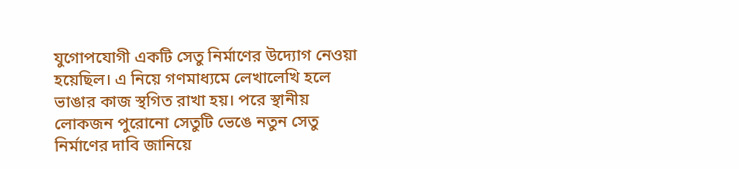যুগোপযোগী একটি সেতু নির্মাণের উদ্যোগ নেওয়া হয়েছিল। এ নিয়ে গণমাধ্যমে লেখালেখি হলে ভাঙার কাজ স্থগিত রাখা হয়। পরে স্থানীয় লোকজন পুরোনো সেতুটি ভেঙে নতুন সেতু নির্মাণের দাবি জানিয়ে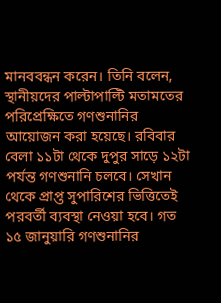মানববন্ধন করেন। তিনি বলেন, স্থানীয়দের পাল্টাপাল্টি মতামতের পরিপ্রেক্ষিতে গণশুনানির আয়োজন করা হয়েছে। রবিবার বেলা ১১টা থেকে দুপুর সাড়ে ১২টা পর্যন্ত গণশুনানি চলবে। সেখান থেকে প্রাপ্ত সুপারিশের ভিত্তিতেই পরবর্তী ব্যবস্থা নেওয়া হবে। গত ১৫ জানুয়ারি গণশুনানির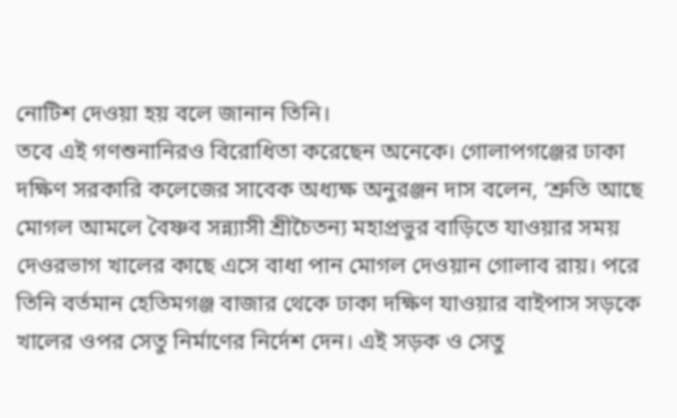নোটিশ দেওয়া হয় বলে জানান তিনি।
তবে এই গণশুনানিরও বিরোধিতা করেছেন অনেকে। গোলাপগঞ্জের ঢাকা দক্ষিণ সরকারি কলেজের সাবেক অধ্যক্ষ অনুরঞ্জন দাস বলেন, ‘শ্রুতি আছে মোগল আমলে বৈষ্ণব সন্ন্যাসী শ্রীচৈতন্য মহাপ্রভুর বাড়িতে যাওয়ার সময় দেওরভাগ খালের কাছে এসে বাধা পান মোগল দেওয়ান গোলাব রায়। পরে তিনি বর্তমান হেতিমগঞ্জ বাজার থেকে ঢাকা দক্ষিণ যাওয়ার বাইপাস সড়কে খালের ওপর সেতু নির্মাণের নির্দেশ দেন। এই সড়ক ও সেতু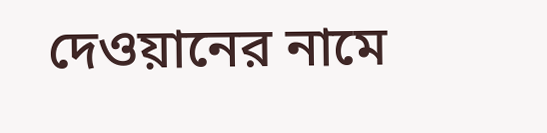দেওয়ানের নামে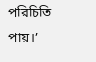পরিচিতি পায়।’